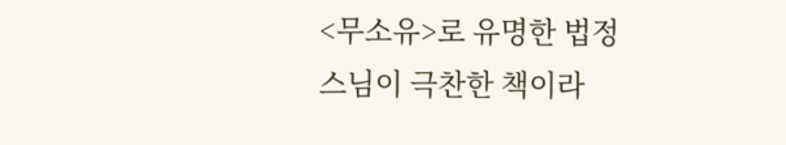<무소유>로 유명한 법정 스님이 극찬한 책이라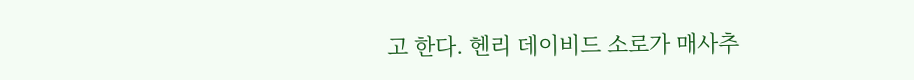고 한다. 헨리 데이비드 소로가 매사추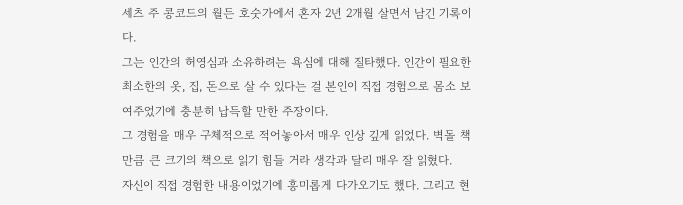세츠 주 콩코드의 월든 호숫가에서 혼자 2년 2개월 살면서 남긴 기록이다.
그는 인간의 허영심과 소유하려는 욕심에 대해 질타했다. 인간이 필요한 최소한의 옷, 집, 돈으로 살 수 있다는 걸 본인이 직접 경험으로 몸소 보여주었기에 충분히 납득할 만한 주장이다.
그 경험을 매우 구체적으로 적어놓아서 매우 인상 깊게 읽었다. 벽돌 책만큼 큰 크기의 책으로 읽기 힘들 거라 생각과 달리 매우 잘 읽혔다.
자신이 직접 경험한 내용이었기에 흥미롭게 다가오기도 했다. 그리고 현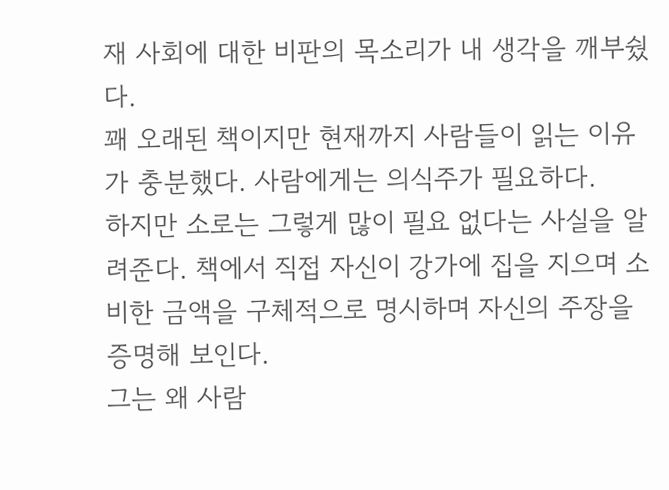재 사회에 대한 비판의 목소리가 내 생각을 깨부쉈다.
꽤 오래된 책이지만 현재까지 사람들이 읽는 이유가 충분했다. 사람에게는 의식주가 필요하다.
하지만 소로는 그렇게 많이 필요 없다는 사실을 알려준다. 책에서 직접 자신이 강가에 집을 지으며 소비한 금액을 구체적으로 명시하며 자신의 주장을 증명해 보인다.
그는 왜 사람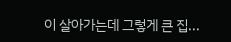이 살아가는데 그렇게 큰 집...